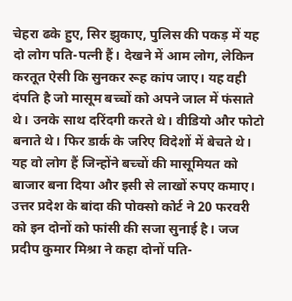चेहरा ढके हुए, सिर झुकाए, पुलिस की पकड़ में यह दो लोग पति-पत्नी हैं। देखने में आम लोग, लेकिन करतूत ऐसी कि सुनकर रूह कांप जाए। यह वही दंपति है जो मासूम बच्चों को अपने जाल में फंसाते थे। उनके साथ दरिंदगी करते थे। वीडियो और फोटो बनाते थे। फिर डार्क के जरिए विदेशों में बेचते थे। यह वो लोग हैं जिन्होंने बच्चों की मासूमियत को बाजार बना दिया और इसी से लाखों रुपए कमाए।
उत्तर प्रदेश के बांदा की पोक्सो कोर्ट ने 20 फरवरी को इन दोनों को फांसी की सजा सुनाई है। जज प्रदीप कुमार मिश्रा ने कहा दोनों पति-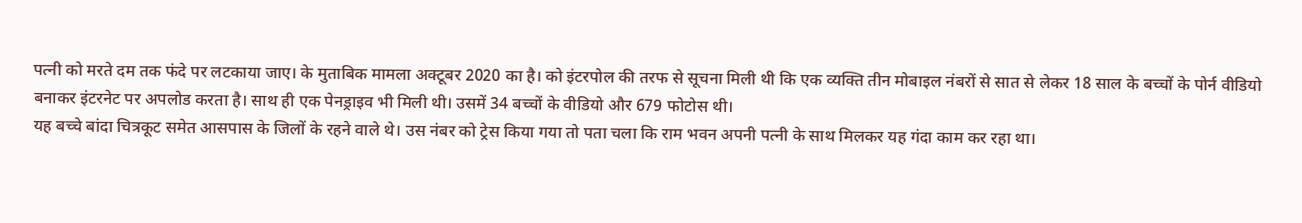पत्नी को मरते दम तक फंदे पर लटकाया जाए। के मुताबिक मामला अक्टूबर 2020 का है। को इंटरपोल की तरफ से सूचना मिली थी कि एक व्यक्ति तीन मोबाइल नंबरों से सात से लेकर 18 साल के बच्चों के पोर्न वीडियो बनाकर इंटरनेट पर अपलोड करता है। साथ ही एक पेनड्राइव भी मिली थी। उसमें 34 बच्चों के वीडियो और 679 फोटोस थी।
यह बच्चे बांदा चित्रकूट समेत आसपास के जिलों के रहने वाले थे। उस नंबर को ट्रेस किया गया तो पता चला कि राम भवन अपनी पत्नी के साथ मिलकर यह गंदा काम कर रहा था।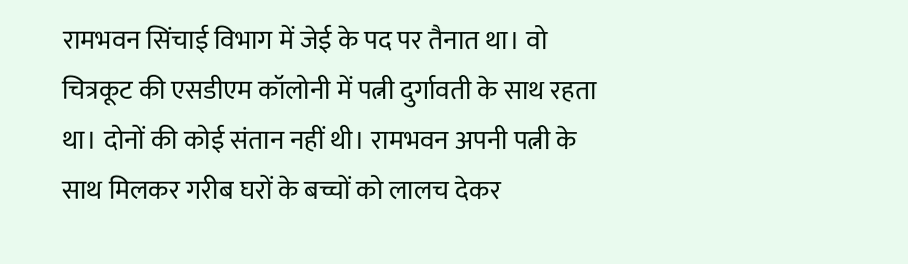रामभवन सिंचाई विभाग में जेई के पद पर तैनात था। वो चित्रकूट की एसडीएम कॉलोनी में पत्नी दुर्गावती के साथ रहता था। दोनों की कोई संतान नहीं थी। रामभवन अपनी पत्नी के साथ मिलकर गरीब घरों के बच्चों को लालच देकर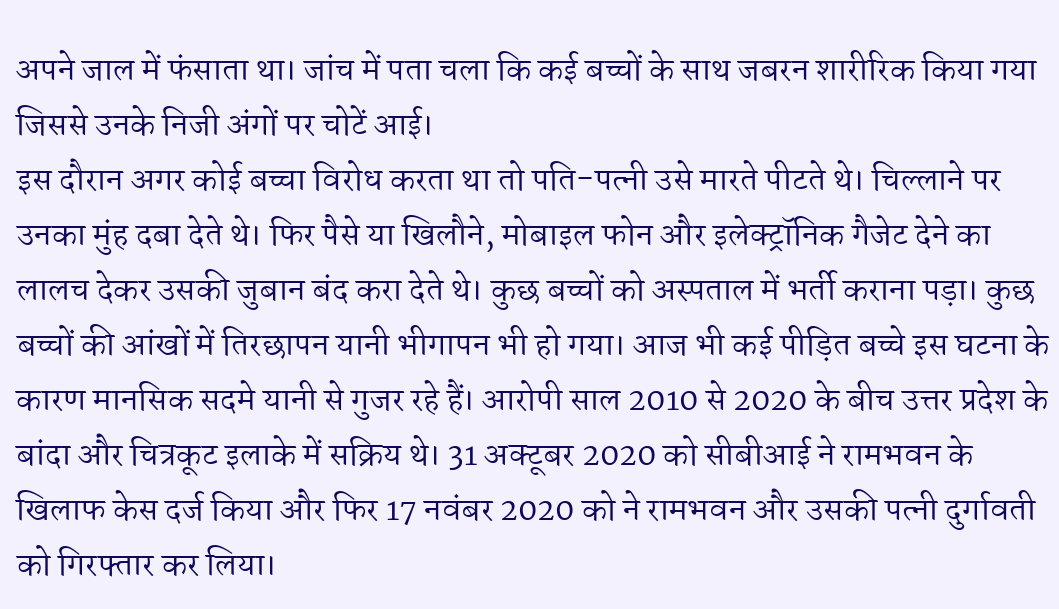अपने जाल में फंसाता था। जांच में पता चला कि कई बच्चों के साथ जबरन शारीरिक किया गया जिससे उनके निजी अंगों पर चोटें आई।
इस दौरान अगर कोई बच्चा विरोध करता था तो पति-पत्नी उसे मारते पीटते थे। चिल्लाने पर उनका मुंह दबा देते थे। फिर पैसे या खिलौने, मोबाइल फोन और इलेक्ट्रॉनिक गैजेट देने का लालच देकर उसकी जुबान बंद करा देते थे। कुछ बच्चों को अस्पताल में भर्ती कराना पड़ा। कुछ बच्चों की आंखों में तिरछापन यानी भीगापन भी हो गया। आज भी कई पीड़ित बच्चे इस घटना के कारण मानसिक सदमे यानी से गुजर रहे हैं। आरोपी साल 2010 से 2020 के बीच उत्तर प्रदेश के बांदा और चित्रकूट इलाके में सक्रिय थे। 31 अक्टूबर 2020 को सीबीआई ने रामभवन के खिलाफ केस दर्ज किया और फिर 17 नवंबर 2020 को ने रामभवन और उसकी पत्नी दुर्गावती को गिरफ्तार कर लिया।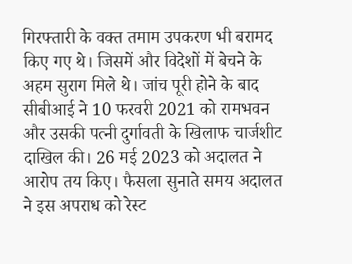गिरफ्तारी के वक्त तमाम उपकरण भी बरामद किए गए थे। जिसमें और विदेशों में बेचने के अहम सुराग मिले थे। जांच पूरी होने के बाद सीबीआई ने 10 फरवरी 2021 को रामभवन और उसकी पत्नी दुर्गावती के खिलाफ चार्जशीट दाखिल की। 26 मई 2023 को अदालत ने आरोप तय किए। फैसला सुनाते समय अदालत ने इस अपराध को रेस्ट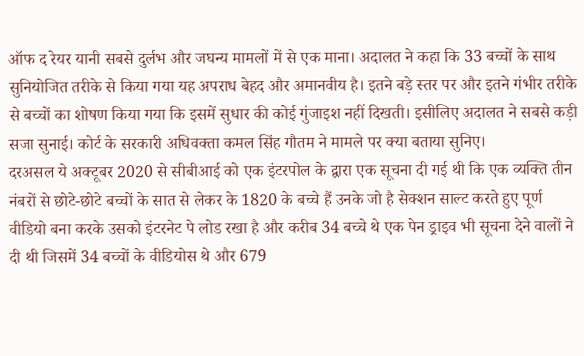ऑफ द रेयर यानी सबसे दुर्लभ और जघन्य मामलों में से एक माना। अदालत ने कहा कि 33 बच्चों के साथ सुनियोजित तरीके से किया गया यह अपराध बेहद और अमानवीय है। इतने बड़े स्तर पर और इतने गंभीर तरीके से बच्चों का शोषण किया गया कि इसमें सुधार की कोई गुंजाइश नहीं दिखती। इसीलिए अदालत ने सबसे कड़ी सजा सुनाई। कोर्ट के सरकारी अधिवक्ता कमल सिंह गौतम ने मामले पर क्या बताया सुनिए।
दरअसल ये अक्टूबर 2020 से सीबीआई को एक इंटरपोल के द्वारा एक सूचना दी गई थी कि एक व्यक्ति तीन नंबरों से छोटे-छोटे बच्चों के सात से लेकर के 1820 के बच्चे हैं उनके जो है सेक्शन साल्ट करते हुए पूर्ण वीडियो बना करके उसको इंटरनेट पे लोड रखा है और करीब 34 बच्चे थे एक पेन ड्राइव भी सूचना देने वालों ने दी थी जिसमें 34 बच्चों के वीडियोस थे और 679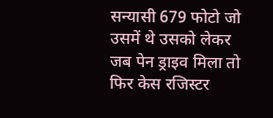सन्यासी 679 फोटो जो उसमें थे उसको लेकर जब पेन ड्राइव मिला तो फिर केस रजिस्टर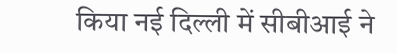किया नई दिल्ली में सीबीआई ने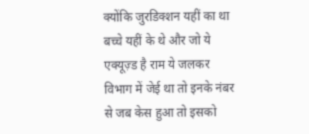क्योंकि जुरडिक्शन यहीं का था बच्चे यहीं के थे और जो ये एक्यूज़्ड है राम ये जलकर विभाग में जेई था तो इनके नंबर से जब केस हुआ तो इसको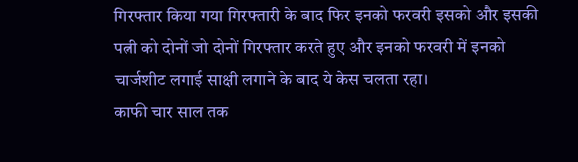गिरफ्तार किया गया गिरफ्तारी के बाद फिर इनको फरवरी इसको और इसकी पत्नी को दोनों जो दोनों गिरफ्तार करते हुए और इनको फरवरी में इनको चार्जशीट लगाई साक्षी लगाने के बाद ये केस चलता रहा।
काफी चार साल तक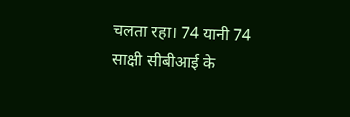चलता रहा। 74 यानी 74 साक्षी सीबीआई के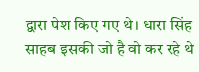द्वारा पेश किए गए थे। धारा सिंह साहब इसकी जो है वो कर रहे थे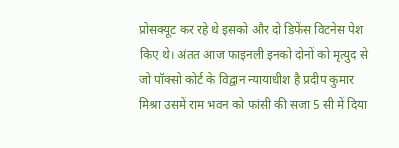प्रोसक्यूट कर रहे थे इसको और दो डिफेंस विटनेस पेश किए थे। अंतत आज फाइनली इनको दोनों को मृत्युद से जो पॉक्सो कोर्ट के विद्वान न्यायाधीश है प्रदीप कुमार मिश्रा उसमें राम भवन को फांसी की सजा 5 सी में दिया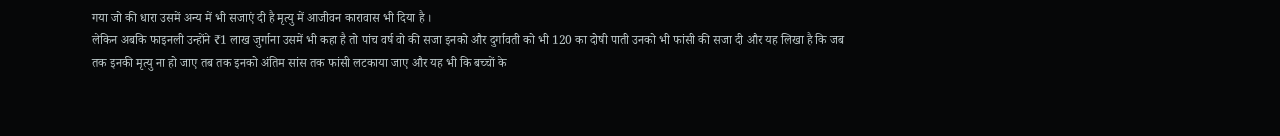गया जो की धारा उसमें अन्य में भी सजाएं दी है मृत्यु में आजीवन कारावास भी दिया है ।
लेकिन अबकि फाइनली उन्होंने ₹1 लाख जुर्गाना उसमें भी कहा है तो पांच वर्ष वो की सजा इनको और दुर्गावती को भी 120 का दोषी पाती उनको भी फांसी की सजा दी और यह लिखा है कि जब तक इनकी मृत्यु ना हो जाए तब तक इनको अंतिम सांस तक फांसी लटकाया जाए और यह भी कि बच्चों के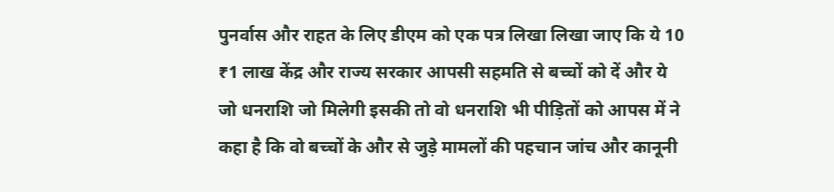पुनर्वास और राहत के लिए डीएम को एक पत्र लिखा लिखा जाए कि ये 10 ₹1 लाख केंद्र और राज्य सरकार आपसी सहमति से बच्चों को दें और ये जो धनराशि जो मिलेगी इसकी तो वो धनराशि भी पीड़ितों को आपस में ने कहा है कि वो बच्चों के और से जुड़े मामलों की पहचान जांच और कानूनी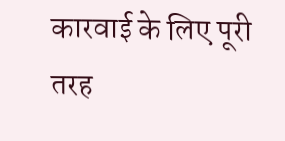कारवाई के लिए पूरी तरह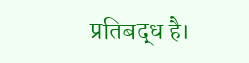प्रतिबद्ध है।